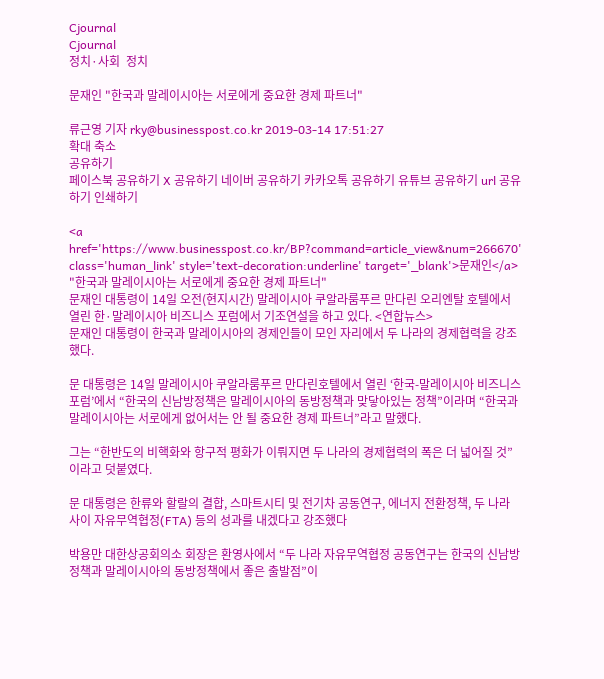Cjournal
Cjournal
정치·사회  정치

문재인 "한국과 말레이시아는 서로에게 중요한 경제 파트너"

류근영 기자 rky@businesspost.co.kr 2019-03-14 17:51:27
확대 축소
공유하기
페이스북 공유하기 X 공유하기 네이버 공유하기 카카오톡 공유하기 유튜브 공유하기 url 공유하기 인쇄하기

<a href='https://www.businesspost.co.kr/BP?command=article_view&num=266670' class='human_link' style='text-decoration:underline' target='_blank'>문재인</a> "한국과 말레이시아는 서로에게 중요한 경제 파트너"
문재인 대통령이 14일 오전(현지시간) 말레이시아 쿠알라룸푸르 만다린 오리엔탈 호텔에서 열린 한·말레이시아 비즈니스 포럼에서 기조연설을 하고 있다. <연합뉴스>
문재인 대통령이 한국과 말레이시아의 경제인들이 모인 자리에서 두 나라의 경제협력을 강조했다.

문 대통령은 14일 말레이시아 쿠알라룸푸르 만다린호텔에서 열린 ‘한국-말레이시아 비즈니스 포럼’에서 “한국의 신남방정책은 말레이시아의 동방정책과 맞닿아있는 정책”이라며 “한국과 말레이시아는 서로에게 없어서는 안 될 중요한 경제 파트너”라고 말했다.

그는 “한반도의 비핵화와 항구적 평화가 이뤄지면 두 나라의 경제협력의 폭은 더 넓어질 것”이라고 덧붙였다.

문 대통령은 한류와 할랄의 결합, 스마트시티 및 전기차 공동연구, 에너지 전환정책, 두 나라 사이 자유무역협정(FTA) 등의 성과를 내겠다고 강조했다

박용만 대한상공회의소 회장은 환영사에서 “두 나라 자유무역협정 공동연구는 한국의 신남방정책과 말레이시아의 동방정책에서 좋은 출발점”이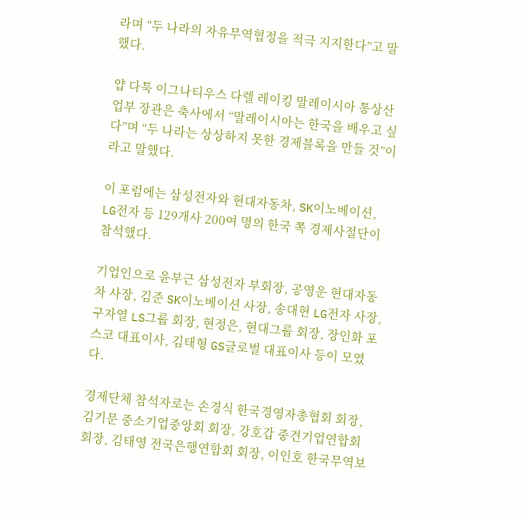라며 “두 나라의 자유무역협정을 적극 지지한다”고 말했다.

얍 다툭 이그나티우스 다렐 레이킹 말레이시아 통상산업부 장관은 축사에서 “말레이시아는 한국을 배우고 싶다”며 “두 나라는 상상하지 못한 경제블록을 만들 것”이라고 말했다.

이 포럼에는 삼성전자와 현대자동차, SK이노베이션, LG전자 등 129개사 200여 명의 한국 쪽 경제사절단이 참석했다.

기업인으로 윤부근 삼성전자 부회장, 공영운 현대자동차 사장, 김준 SK이노베이션 사장, 송대현 LG전자 사장, 구자열 LS그룹 회장, 현정은, 현대그룹 회장, 장인화 포스코 대표이사, 김태형 GS글로벌 대표이사 등이 모였다.

경제단체 참석자로는 손경식 한국경영자총협회 회장, 김기문 중소기업중앙회 회장, 강호갑 중견기업연합회 회장, 김태영 전국은행연합회 회장, 이인호 한국무역보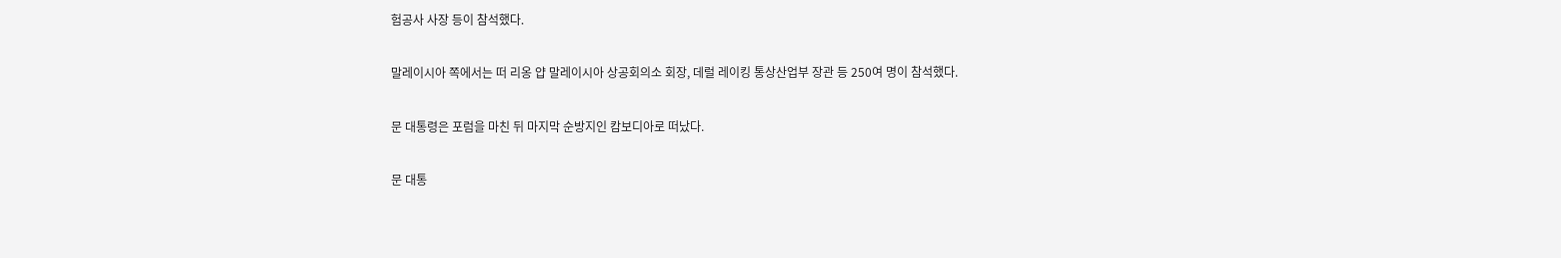험공사 사장 등이 참석했다.

말레이시아 쪽에서는 떠 리옹 얍 말레이시아 상공회의소 회장, 데럴 레이킹 통상산업부 장관 등 250여 명이 참석했다.

문 대통령은 포럼을 마친 뒤 마지막 순방지인 캄보디아로 떠났다.

문 대통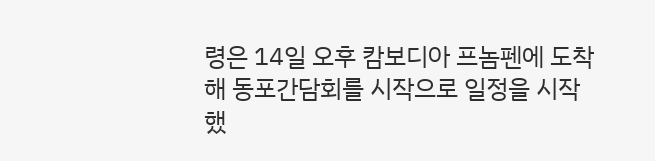령은 14일 오후 캄보디아 프놈펜에 도착해 동포간담회를 시작으로 일정을 시작했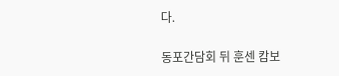다.

동포간담회 뒤 훈센 캄보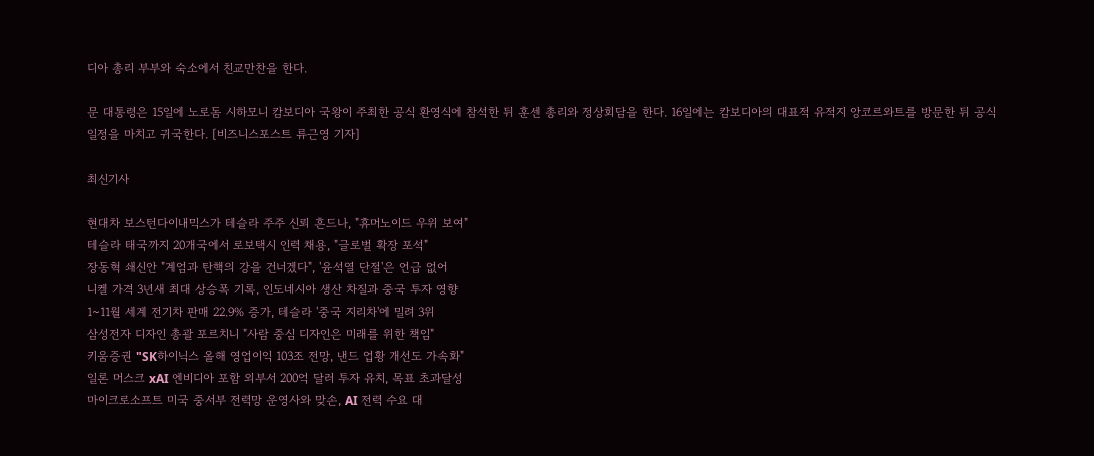디아 총리 부부와 숙소에서 친교만찬을 한다.

문 대통령은 15일에 노로돔 시하모니 캄보디아 국왕이 주최한 공식 환영식에 참석한 뒤 훈센 총리와 정상회담을 한다. 16일에는 캄보디아의 대표적 유적지 앙코르와트를 방문한 뒤 공식일정을 마치고 귀국한다. [비즈니스포스트 류근영 기자]

최신기사

현대차 보스턴다이내믹스가 테슬라 주주 신뢰 흔드나, "휴머노이드 우위 보여"
테슬라 태국까지 20개국에서 로보택시 인력 채용, "글로벌 확장 포석"
장동혁 쇄신안 "계엄과 탄핵의 강을 건너겠다", '윤석열 단절'은 언급 없어
니켈 가격 3년새 최대 상승폭 기록, 인도네시아 생산 차질과 중국 투자 영향
1~11월 세계 전기차 판매 22.9% 증가, 테슬라 '중국 지리차'에 밀려 3위
삼성전자 디자인 총괄 포르치니 "사람 중심 디자인은 미래를 위한 책임"
키움증권 "SK하이닉스 올해 영업이익 103조 전망, 낸드 업황 개선도 가속화"
일론 머스크 xAI 엔비디아 포함 외부서 200억 달러 투자 유치, 목표 초과달성
마이크로소프트 미국 중서부 전력망 운영사와 맞손, AI 전력 수요 대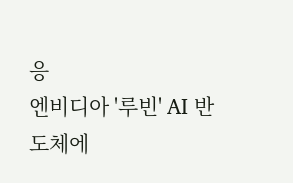응
엔비디아 '루빈' AI 반도체에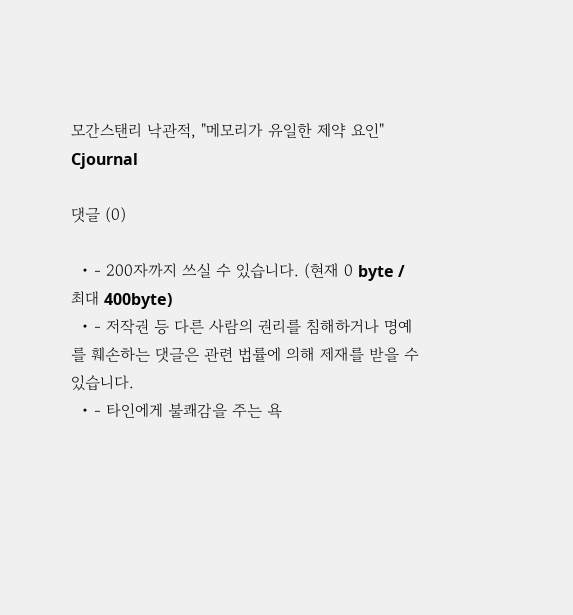모간스탠리 낙관적, "메모리가 유일한 제약 요인"
Cjournal

댓글 (0)

  • - 200자까지 쓰실 수 있습니다. (현재 0 byte / 최대 400byte)
  • - 저작권 등 다른 사람의 권리를 침해하거나 명예를 훼손하는 댓글은 관련 법률에 의해 제재를 받을 수 있습니다.
  • - 타인에게 불쾌감을 주는 욕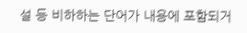설 등 비하하는 단어가 내용에 포함되거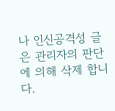나 인신공격성 글은 관리자의 판단에 의해 삭제 합니다.